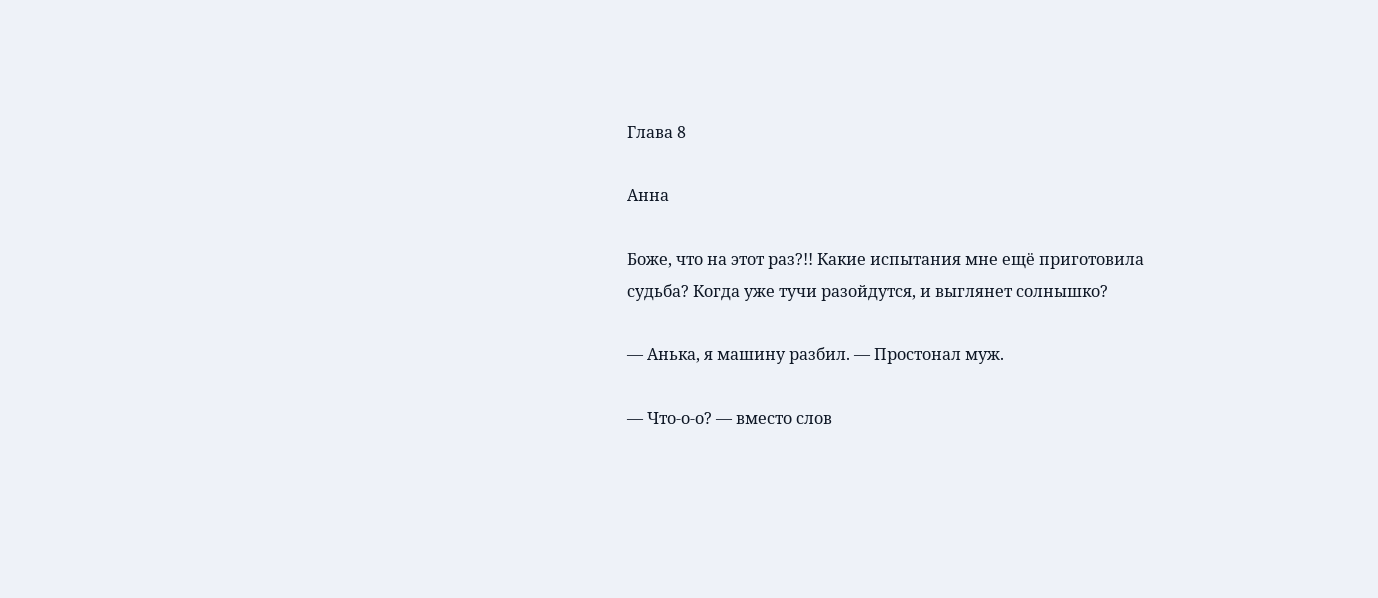Глава 8

Анна

Боже, что на этот раз?!! Какие испытания мне ещё приготовила судьба? Когда уже тучи разойдутся, и выглянет солнышко?

— Анька, я машину разбил. — Простонал муж.

— Что-о-о? — вместо слов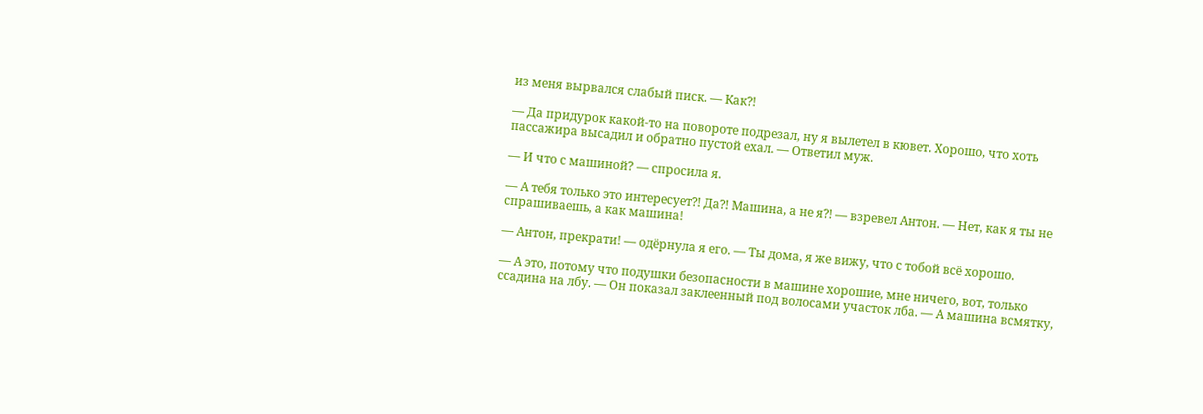из меня вырвался слабый писк. — Как⁈

— Да придурок какой-то на повороте подрезал, ну я вылетел в кювет. Хорошо, что хоть пассажира высадил и обратно пустой ехал. — Ответил муж.

— И что с машиной? — спросила я.

— А тебя только это интересует⁈ Да⁈ Машина, а не я⁈ — взревел Антон. — Нет, как я ты не спрашиваешь, а как машина!

— Антон, прекрати! — одёрнула я его. — Ты дома, я же вижу, что с тобой всё хорошо.

— А это, потому что подушки безопасности в машине хорошие, мне ничего, вот, только ссадина на лбу. — Он показал заклеенный под волосами участок лба. — А машина всмятку,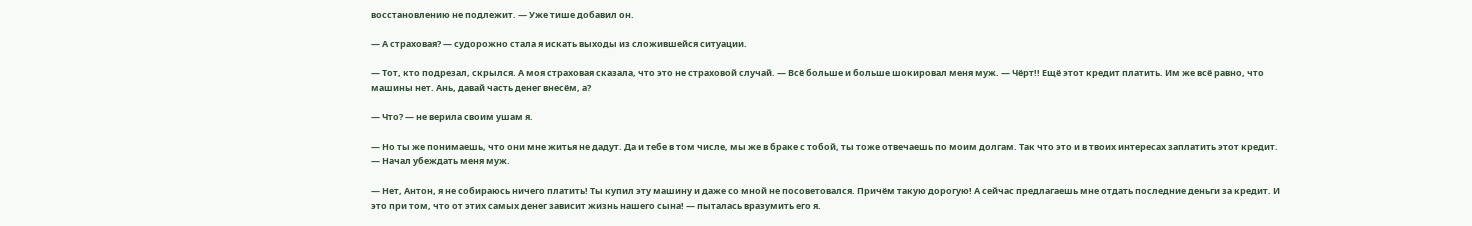восстановлению не подлежит. — Уже тише добавил он.

— А страховая? — судорожно стала я искать выходы из сложившейся ситуации.

— Тот, кто подрезал, скрылся. А моя страховая сказала, что это не страховой случай. — Всё больше и больше шокировал меня муж. — Чёрт!! Ещё этот кредит платить. Им же всё равно, что машины нет. Ань, давай часть денег внесём, а?

— Что? — не верила своим ушам я.

— Но ты же понимаешь, что они мне житья не дадут. Да и тебе в том числе, мы же в браке с тобой, ты тоже отвечаешь по моим долгам. Так что это и в твоих интересах заплатить этот кредит. — Начал убеждать меня муж.

— Нет, Антон, я не собираюсь ничего платить! Ты купил эту машину и даже со мной не посоветовался. Причём такую дорогую! А сейчас предлагаешь мне отдать последние деньги за кредит. И это при том, что от этих самых денег зависит жизнь нашего сына! — пыталась вразумить его я.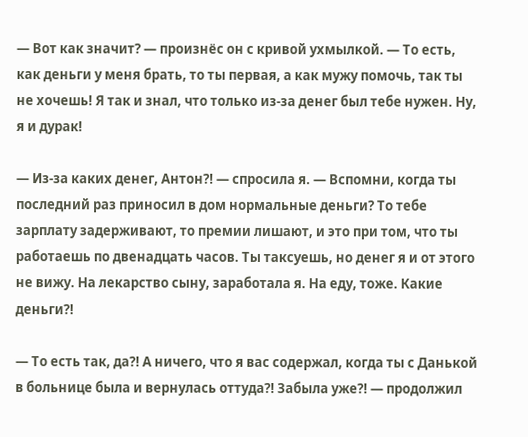— Вот как значит? — произнёс он с кривой ухмылкой. — То есть, как деньги у меня брать, то ты первая, а как мужу помочь, так ты не хочешь! Я так и знал, что только из-за денег был тебе нужен. Ну, я и дурак!

— Из-за каких денег, Антон⁈ — спросила я. — Вспомни, когда ты последний раз приносил в дом нормальные деньги? То тебе зарплату задерживают, то премии лишают, и это при том, что ты работаешь по двенадцать часов. Ты таксуешь, но денег я и от этого не вижу. На лекарство сыну, заработала я. На еду, тоже. Какие деньги⁈

— То есть так, да⁈ А ничего, что я вас содержал, когда ты с Данькой в больнице была и вернулась оттуда⁈ Забыла уже⁈ — продолжил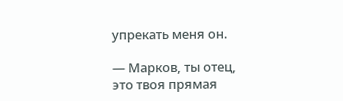упрекать меня он.

— Марков, ты отец, это твоя прямая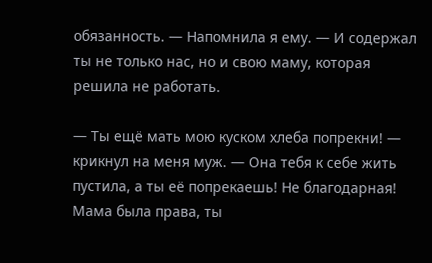обязанность. — Напомнила я ему. — И содержал ты не только нас, но и свою маму, которая решила не работать.

— Ты ещё мать мою куском хлеба попрекни! — крикнул на меня муж. — Она тебя к себе жить пустила, а ты её попрекаешь! Не благодарная! Мама была права, ты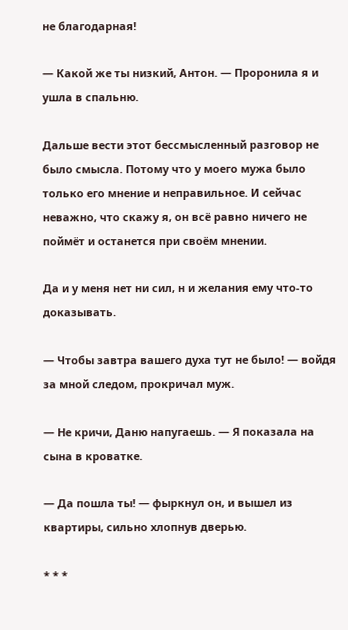не благодарная!

— Какой же ты низкий, Антон. — Проронила я и ушла в спальню.

Дальше вести этот бессмысленный разговор не было смысла. Потому что у моего мужа было только его мнение и неправильное. И сейчас неважно, что скажу я, он всё равно ничего не поймёт и останется при своём мнении.

Да и у меня нет ни сил, н и желания ему что-то доказывать.

— Чтобы завтра вашего духа тут не было! — войдя за мной следом, прокричал муж.

— Не кричи, Даню напугаешь. — Я показала на сына в кроватке.

— Да пошла ты! — фыркнул он, и вышел из квартиры, сильно хлопнув дверью.

* * *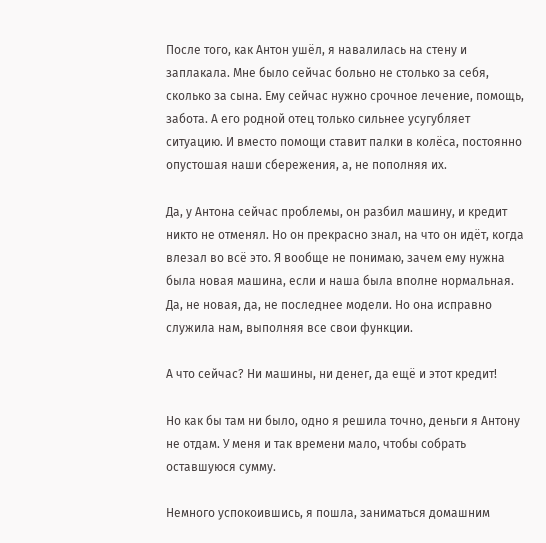После того, как Антон ушёл, я навалилась на стену и заплакала. Мне было сейчас больно не столько за себя, сколько за сына. Ему сейчас нужно срочное лечение, помощь, забота. А его родной отец только сильнее усугубляет ситуацию. И вместо помощи ставит палки в колёса, постоянно опустошая наши сбережения, а, не пополняя их.

Да, у Антона сейчас проблемы, он разбил машину, и кредит никто не отменял. Но он прекрасно знал, на что он идёт, когда влезал во всё это. Я вообще не понимаю, зачем ему нужна была новая машина, если и наша была вполне нормальная. Да, не новая, да, не последнее модели. Но она исправно служила нам, выполняя все свои функции.

А что сейчас? Ни машины, ни денег, да ещё и этот кредит!

Но как бы там ни было, одно я решила точно, деньги я Антону не отдам. У меня и так времени мало, чтобы собрать оставшуюся сумму.

Немного успокоившись, я пошла, заниматься домашним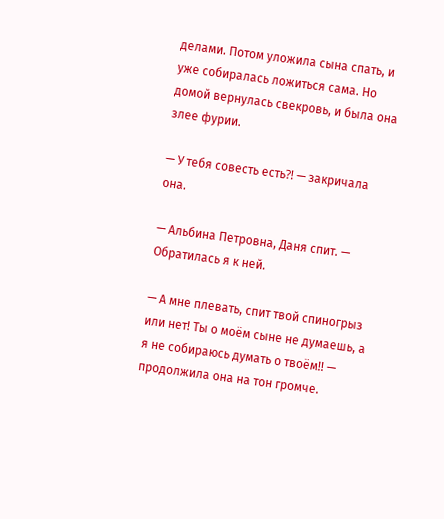делами. Потом уложила сына спать, и уже собиралась ложиться сама. Но домой вернулась свекровь, и была она злее фурии.

— У тебя совесть есть⁈ — закричала она.

— Альбина Петровна, Даня спит. — Обратилась я к ней.

— А мне плевать, спит твой спиногрыз или нет! Ты о моём сыне не думаешь, а я не собираюсь думать о твоём!! — продолжила она на тон громче.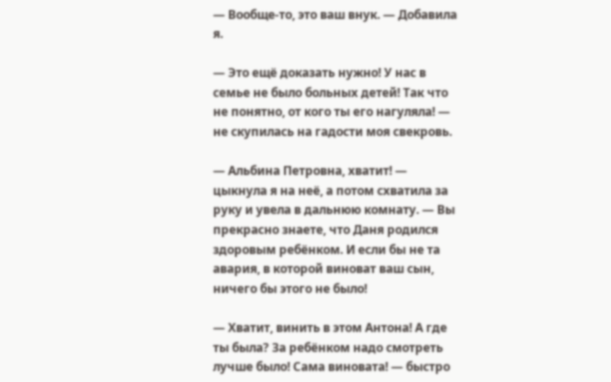— Вообще-то, это ваш внук. — Добавила я.

— Это ещё доказать нужно! У нас в семье не было больных детей! Так что не понятно, от кого ты его нагуляла! — не скупилась на гадости моя свекровь.

— Альбина Петровна, хватит! — цыкнула я на неё, а потом схватила за руку и увела в дальнюю комнату. — Вы прекрасно знаете, что Даня родился здоровым ребёнком. И если бы не та авария, в которой виноват ваш сын, ничего бы этого не было!

— Хватит, винить в этом Антона! А где ты была? За ребёнком надо смотреть лучше было! Сама виновата! — быстро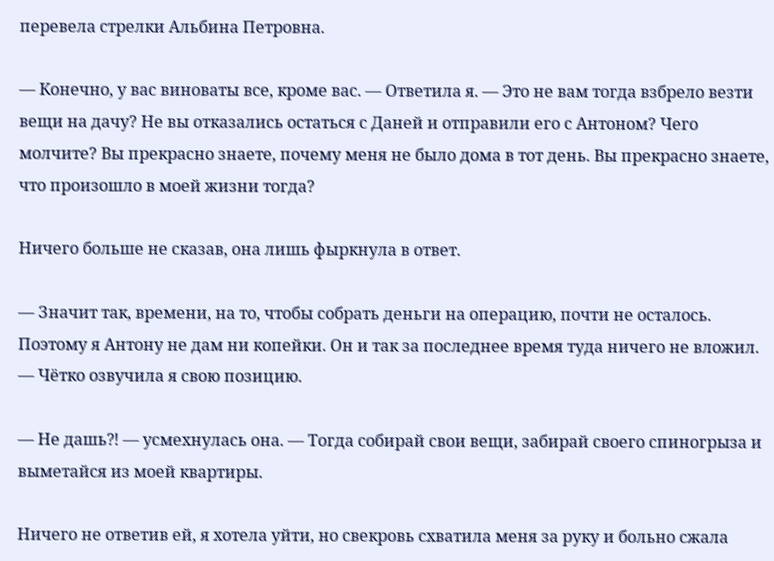перевела стрелки Альбина Петровна.

— Конечно, у вас виноваты все, кроме вас. — Ответила я. — Это не вам тогда взбрело везти вещи на дачу? Не вы отказались остаться с Даней и отправили его с Антоном? Чего молчите? Вы прекрасно знаете, почему меня не было дома в тот день. Вы прекрасно знаете, что произошло в моей жизни тогда?

Ничего больше не сказав, она лишь фыркнула в ответ.

— Значит так, времени, на то, чтобы собрать деньги на операцию, почти не осталось. Поэтому я Антону не дам ни копейки. Он и так за последнее время туда ничего не вложил. — Чётко озвучила я свою позицию.

— Не дашь⁈ — усмехнулась она. — Тогда собирай свои вещи, забирай своего спиногрыза и выметайся из моей квартиры.

Ничего не ответив ей, я хотела уйти, но свекровь схватила меня за руку и больно сжала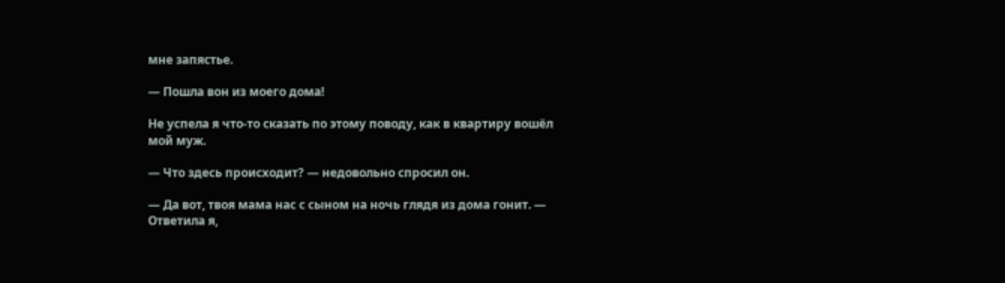мне запястье.

— Пошла вон из моего дома!

Не успела я что-то сказать по этому поводу, как в квартиру вошёл мой муж.

— Что здесь происходит? — недовольно спросил он.

— Да вот, твоя мама нас с сыном на ночь глядя из дома гонит. — Ответила я,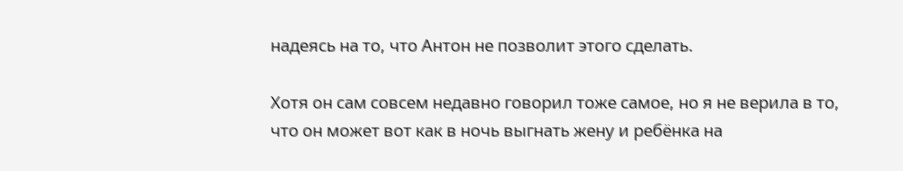надеясь на то, что Антон не позволит этого сделать.

Хотя он сам совсем недавно говорил тоже самое, но я не верила в то, что он может вот как в ночь выгнать жену и ребёнка на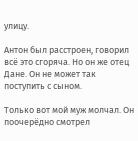улицу.

Антон был расстроен, говорил всё это сгоряча. Но он же отец Дане. Он не может так поступить с сыном.

Только вот мой муж молчал. Он поочерёдно смотрел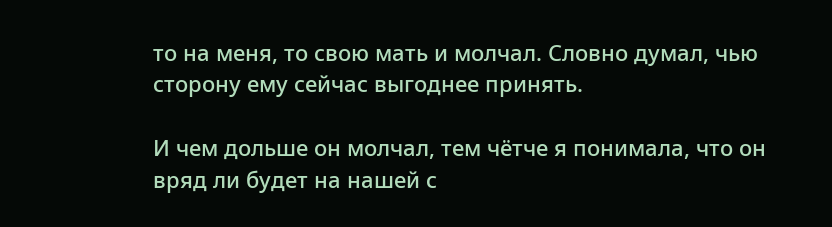то на меня, то свою мать и молчал. Словно думал, чью сторону ему сейчас выгоднее принять.

И чем дольше он молчал, тем чётче я понимала, что он вряд ли будет на нашей с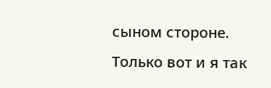сыном стороне. Только вот и я так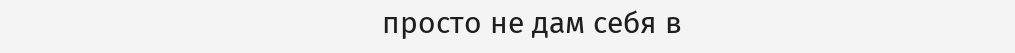просто не дам себя в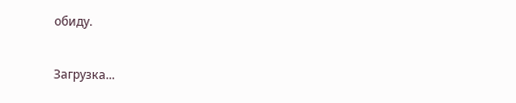обиду.

Загрузка...